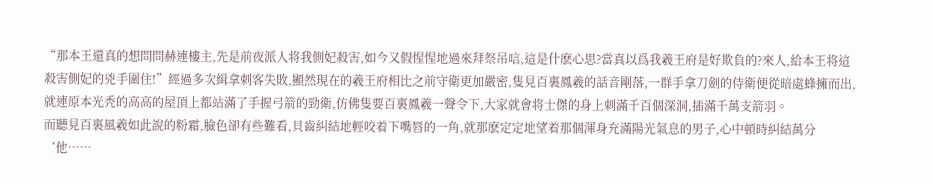“那本王還真的想問問赫連樓主,先是前夜派人将我側妃殺害,如今又假惺惺地過來拜祭吊唁,這是什麽心思?當真以爲我羲王府是好欺負的?來人,給本王将這殺害側妃的兇手圍住!”經過多次緝拿刺客失敗,顯然現在的羲王府相比之前守衛更加嚴密,隻見百裏鳳羲的話音剛落,一群手拿刀劍的侍衛便從暗處蜂擁而出,就連原本光秃的高高的屋頂上都站滿了手握弓箭的勁衛,仿佛隻要百裏鳳羲一聲令下,大家就會将士傑的身上刺滿千百個深洞,插滿千萬支箭羽。
而聽見百裏風羲如此說的粉霜,臉色卻有些難看,貝齒糾結地輕咬着下嘴唇的一角,就那麽定定地望着那個渾身充滿陽光氣息的男子,心中頓時糾結萬分‘他……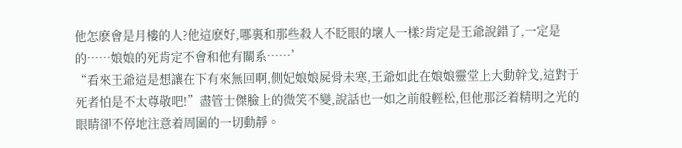他怎麽會是月樓的人?他這麽好,哪裏和那些殺人不眨眼的壞人一樣?肯定是王爺說錯了,一定是的……娘娘的死肯定不會和他有關系……’
“看來王爺這是想讓在下有來無回啊,側妃娘娘屍骨未寒,王爺如此在娘娘靈堂上大動幹戈,這對于死者怕是不太尊敬吧!”盡管士傑臉上的微笑不變,說話也一如之前般輕松,但他那泛着精明之光的眼睛卻不停地注意着周圍的一切動靜。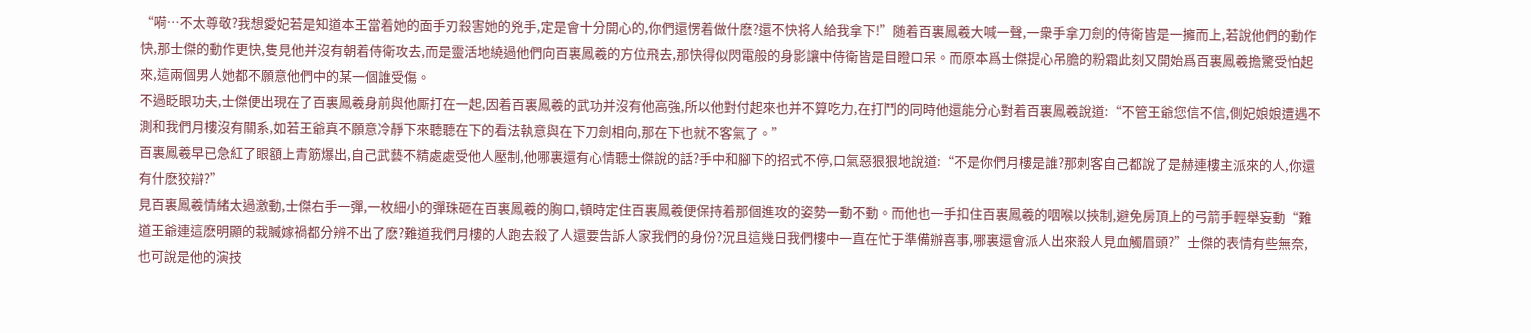“嗬…不太尊敬?我想愛妃若是知道本王當着她的面手刃殺害她的兇手,定是會十分開心的,你們還愣着做什麽?還不快将人給我拿下!”随着百裏鳳羲大喊一聲,一衆手拿刀劍的侍衛皆是一擁而上,若說他們的動作快,那士傑的動作更快,隻見他并沒有朝着侍衛攻去,而是靈活地繞過他們向百裏鳳羲的方位飛去,那快得似閃電般的身影讓中侍衛皆是目瞪口呆。而原本爲士傑提心吊膽的粉霜此刻又開始爲百裏鳳羲擔驚受怕起來,這兩個男人她都不願意他們中的某一個誰受傷。
不過眨眼功夫,士傑便出現在了百裏鳳羲身前與他厮打在一起,因着百裏鳳羲的武功并沒有他高強,所以他對付起來也并不算吃力,在打鬥的同時他還能分心對着百裏鳳羲說道:“不管王爺您信不信,側妃娘娘遭遇不測和我們月樓沒有關系,如若王爺真不願意冷靜下來聽聽在下的看法執意與在下刀劍相向,那在下也就不客氣了。”
百裏鳳羲早已急紅了眼額上青筋爆出,自己武藝不精處處受他人壓制,他哪裏還有心情聽士傑說的話?手中和腳下的招式不停,口氣惡狠狠地說道:“不是你們月樓是誰?那刺客自己都說了是赫連樓主派來的人,你還有什麽狡辯?”
見百裏鳳羲情緒太過激動,士傑右手一彈,一枚細小的彈珠砸在百裏鳳羲的胸口,頓時定住百裏鳳羲便保持着那個進攻的姿勢一動不動。而他也一手扣住百裏鳳羲的咽喉以挾制,避免房頂上的弓箭手輕舉妄動“難道王爺連這麽明顯的栽贓嫁禍都分辨不出了麽?難道我們月樓的人跑去殺了人還要告訴人家我們的身份?況且這幾日我們樓中一直在忙于準備辦喜事,哪裏還會派人出來殺人見血觸眉頭?”士傑的表情有些無奈,也可說是他的演技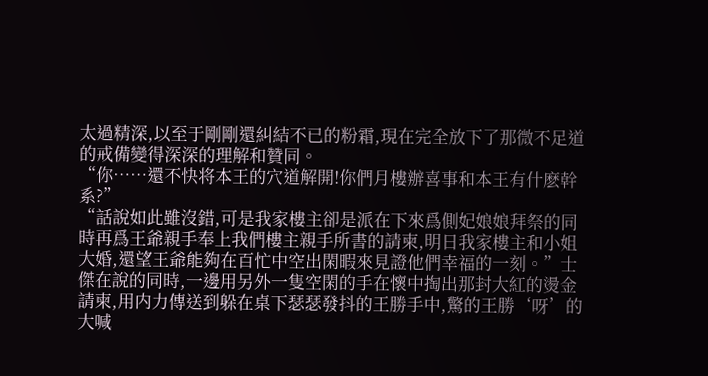太過精深,以至于剛剛還糾結不已的粉霜,現在完全放下了那微不足道的戒備變得深深的理解和贊同。
“你……還不快将本王的穴道解開!你們月樓辦喜事和本王有什麽幹系?”
“話說如此雖沒錯,可是我家樓主卻是派在下來爲側妃娘娘拜祭的同時再爲王爺親手奉上我們樓主親手所書的請柬,明日我家樓主和小姐大婚,還望王爺能夠在百忙中空出閑暇來見證他們幸福的一刻。”士傑在說的同時,一邊用另外一隻空閑的手在懷中掏出那封大紅的燙金請柬,用内力傳送到躲在桌下瑟瑟發抖的王勝手中,驚的王勝‘呀’的大喊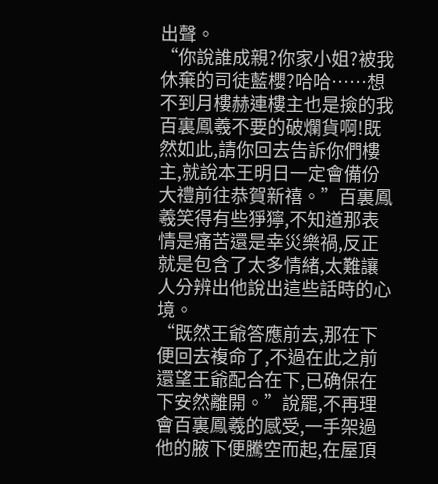出聲。
“你說誰成親?你家小姐?被我休棄的司徒藍櫻?哈哈……想不到月樓赫連樓主也是撿的我百裏鳳羲不要的破爛貨啊!既然如此,請你回去告訴你們樓主,就說本王明日一定會備份大禮前往恭賀新禧。”百裏鳳羲笑得有些猙獰,不知道那表情是痛苦還是幸災樂禍,反正就是包含了太多情緒,太難讓人分辨出他說出這些話時的心境。
“既然王爺答應前去,那在下便回去複命了,不過在此之前還望王爺配合在下,已确保在下安然離開。”說罷,不再理會百裏鳳羲的感受,一手架過他的腋下便騰空而起,在屋頂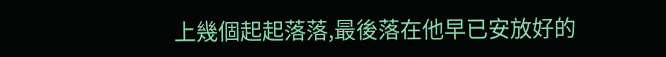上幾個起起落落,最後落在他早已安放好的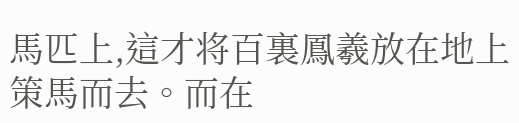馬匹上,這才将百裏鳳羲放在地上策馬而去。而在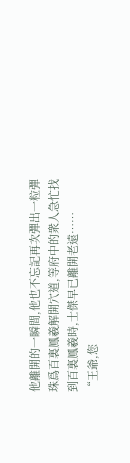他離開的一瞬間,他也不忘記再次彈出一粒彈珠爲百裏鳳羲解開穴道,等府中的衆人急忙找到百裏鳳羲時,士傑早已離開老遠……
“王爺,您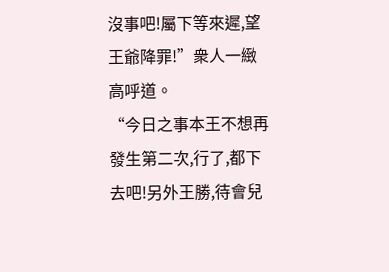沒事吧!屬下等來遲,望王爺降罪!”衆人一緻高呼道。
“今日之事本王不想再發生第二次,行了,都下去吧!另外王勝,待會兒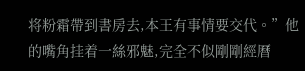将粉霜帶到書房去,本王有事情要交代。”他的嘴角挂着一絲邪魅,完全不似剛剛經曆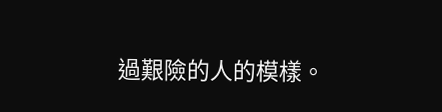過艱險的人的模樣。